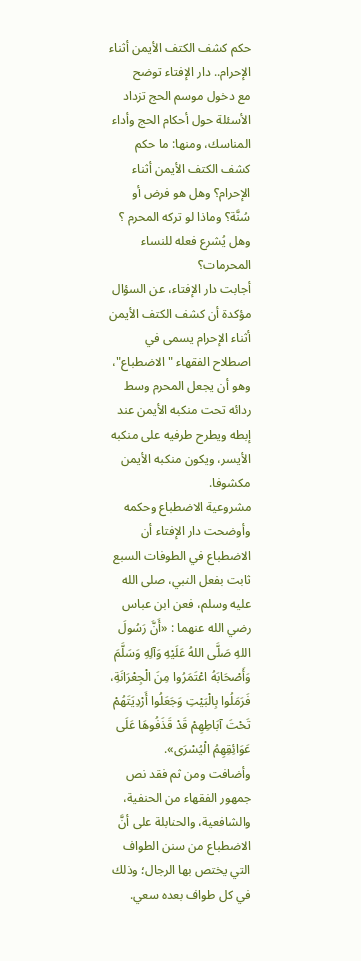حكم كشف الكتف الأيمن أثناء الإحرام.. دار الإفتاء توضح
مع دخول موسم الحج تزداد الأسئلة حول أحكام الحج وأداء المناسك، ومنها: ما حكم كشف الكتف الأيمن أثناء الإحرام؟ وهل هو فرض أو سُنَّة؟ وماذا لو تركه المحرم ؟ وهل يُشرع فعله للنساء المحرمات؟
أجابت دار الإفتاء، عن السؤال مؤكدة أن كشف الكتف الأيمن أثناء الإحرام يسمى في اصطلاح الفقهاء " الاضطباع"، وهو أن يجعل المحرم وسط ردائه تحت منكبه الأيمن عند إبطه ويطرح طرفيه على منكبه الأيسر، ويكون منكبه الأيمن مكشوفا.
مشروعية الاضطباع وحكمه
وأوضحت دار الإفتاء أن الاضطباع في الطوفات السبع ثابت بفعل النبي، صلى الله عليه وسلم، فعن ابن عباس رضي الله عنهما : «أَنَّ رَسُولَ اللهِ صَلَّى اللهُ عَلَيْهِ وَآلِهِ وَسَلَّمَ وَأَصْحَابَهُ اعْتَمَرُوا مِنَ الْجِعْرَانَةِ، فَرَمَلُوا بِالْبَيْتِ وَجَعَلُوا أَرْدِيَتَهُمْ تَحْتَ آبَاطِهِمْ قَدْ قَذَفُوهَا عَلَى عَوَائِقِهِمُ الْيُسْرَى».
وأضافت ومن ثم فقد نص جمهور الفقهاء من الحنفية، والشافعية، والحنابلة على أنَّ الاضطباع من سنن الطواف التي يختص بها الرجال؛ وذلك في كل طواف بعده سعي.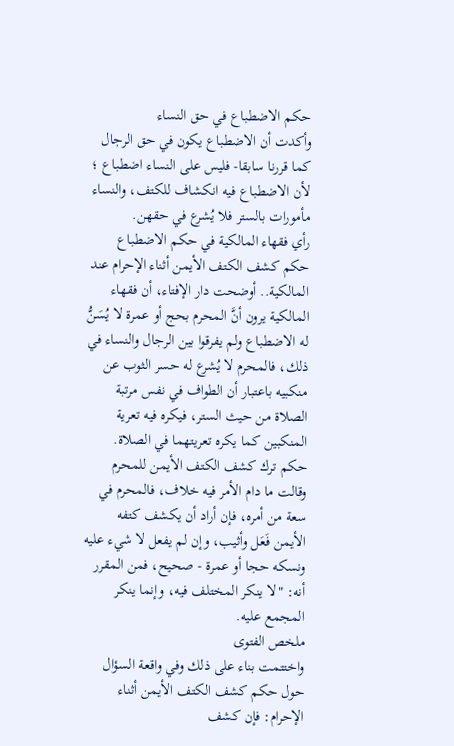حكم الاضطباع في حق النساء
وأكدت أن الاضطباع يكون في حق الرجال كما قررنا سابقا- فليس على النساء اضطباع ؛ لأن الاضطباع فيه انكشاف للكتف، والنساء مأمورات بالستر فلا يُشرع في حقهن.
رأي فقهاء المالكية في حكم الاضطباع
حكم كشف الكتف الأيمن أثناء الإحرام عند المالكية.. أوضحت دار الإفتاء، أن فقهاء المالكية يرون أنَّ المحرم بحج أو عمرة لا يُسَنُّ له الاضطباع ولم يفرقوا بين الرجال والنساء في ذلك، فالمحرم لا يُشرع له حسر الثوب عن منكبيه باعتبار أن الطواف في نفس مرتبة الصلاة من حيث الستر، فيكره فيه تعرية المنكبين كما يكره تعريتهما في الصلاة.
حكم ترك كشف الكتف الأيمن للمحرم
وقالت ما دام الأمر فيه خلاف، فالمحرم في سعة من أمره، فإن أراد أن يكشف كتفه الأيمن فَعَل وأثيب، وإن لم يفعل لا شيء عليه ونسكه حجا أو عمرة - صحيح، فمن المقرر أنه: "لا ينكر المختلف فيه، وإنما ينكر المجمع عليه.
ملخص الفتوى
واختتمت بناء على ذلك وفي واقعة السؤال حول حكم كشف الكتف الأيمن أثناء الإحرام: فإن كشف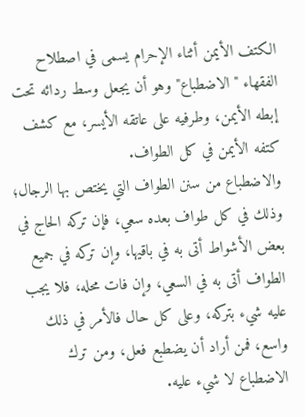الكتف الأيمن أثناء الإحرام يسمى في اصطلاح الفقهاء "الاضطباع" وهو أن يجعل وسط ردائه تحت إبطه الأيمن، وطرفيه على عاتقه الأيسر، مع كشف كتفه الأيمن في كل الطواف.
والاضطباع من سنن الطواف التي يختص بها الرجال؛ وذلك في كل طواف بعده سعي، فإن تركه الحاج في بعض الأشواط أتى به في باقيها، وإن تركه في جميع الطواف أتى به في السعي، وإن فات محله، فلا يجب عليه شيء بتركه، وعلى كل حال فالأمر في ذلك واسع، فمن أراد أن يضطبع فعل، ومن ترك الاضطباع لا شيء عليه.